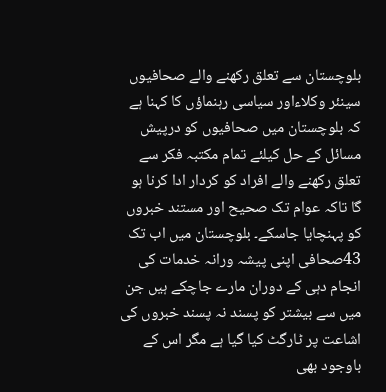بلوچستان سے تعلق رکھنے والے صحافیوں سینئر وکلاءاور سیاسی رہنماؤں کا کہنا ہے کہ بلوچستان میں صحافیوں کو درپیش مسائل کے حل کیلئے تمام مکتبہ فکر سے تعلق رکھنے والے افراد کو کردار ادا کرنا ہو گا تاکہ عوام تک صحیح اور مستند خبروں کو پہنچایا جاسکے۔ بلوچستان میں اب تک 43صحافی اپنی پیشہ ورانہ خدمات کی انجام دہی کے دوران مارے جاچکے ہیں جن میں سے بیشتر کو پسند نہ پسند خبروں کی اشاعت پر ٹارگٹ کیا گیا ہے مگر اس کے باوجود بھی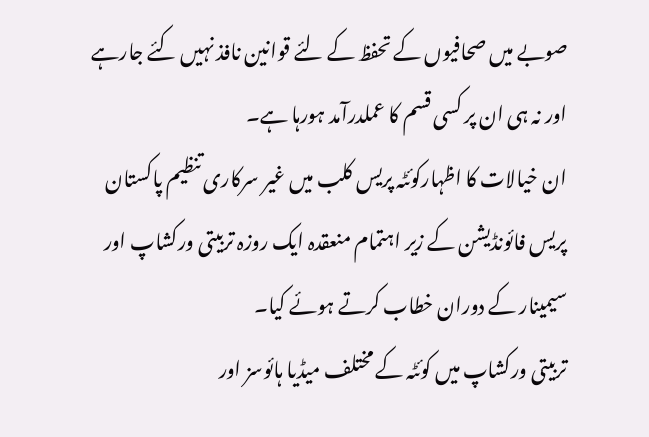صوبے میں صحافیوں کے تحفظ کے لئے قوانین نافذ نہیں کئے جارہے اور نہ ہی ان پر کسی قسم کا عملدرآمد ہورہا ہے۔
ان خیالات کا اظہارکوئٹہ پریس کلب میں غیر سرکاری تنظیم پاکستان پریس فائونڈیشن کے زیر اہتمام منعقدہ ایک روزہ تربیتی ورکشاپ اور سیمینار کے دوران خطاب کرتے ہوئے کیا۔
تربیتی ورکشاپ میں کوئٹہ کے مختلف میڈیا ہائوسز اور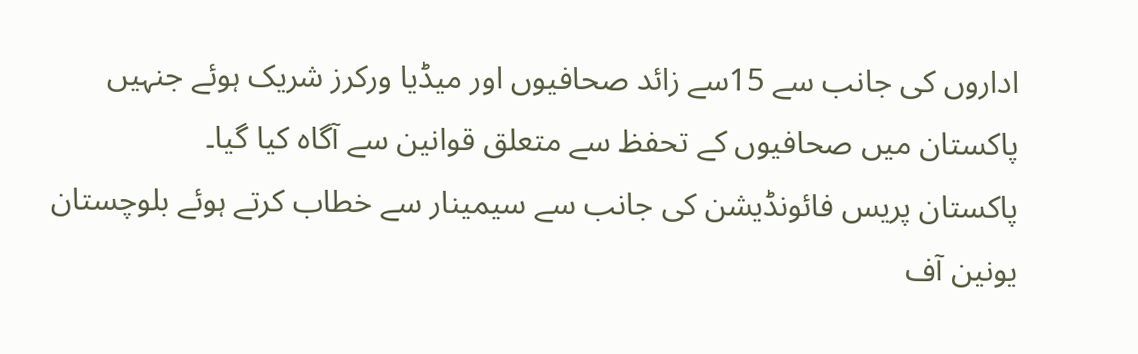اداروں کی جانب سے 15سے زائد صحافیوں اور میڈیا ورکرز شریک ہوئے جنہیں پاکستان میں صحافیوں کے تحفظ سے متعلق قوانین سے آگاہ کیا گیا۔
پاکستان پریس فائونڈیشن کی جانب سے سیمینار سے خطاب کرتے ہوئے بلوچستان یونین آف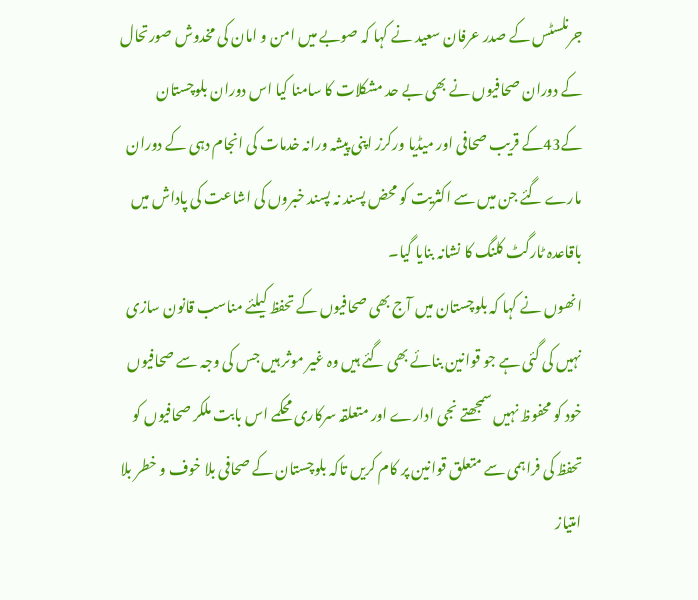جرنلسٹس کے صدر عرفان سعید نے کہا کہ صوبے میں امن و امان کی مخدوش صورتحال کے دوران صحافیوں نے بھی بے حد مشکلات کا سامنا کیا اس دوران بلوچستان کے43کے قریب صحافی اور میڈیا ورکرز اپنی پیشہ ورانہ خدمات کی انجام دہی کے دوران مارے گئے جن میں سے اکثریت کو محض پسند نہ پسند خبروں کی اشاعت کی پاداش میں باقاعدہ ٹارگٹ کلنگ کا نشانہ بنایا گیا۔
انھوں نے کہا کہ بلوچستان میں آج بھی صحافیوں کے تحفظ کیلئے مناسب قانون سازی نہیں کی گئی ہے جو قوانین بنائے بھی گئے ہیں وہ غیر موثر ہیں جس کی وجہ سے صحافیوں خود کو محفوظ نہیں سمجھتے نجی ادارے اور متعلقہ سرکاری محکمے اس بابت ملکر صحافیوں کو تحفظ کی فراہمی سے متعلق قوانین پر کام کریں تاکہ بلوچستان کے صحافی بلا خوف و خطر بلا امتیاز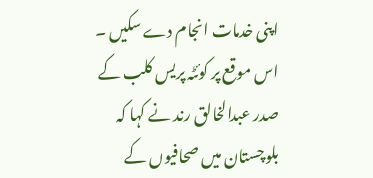اپنی خدمات انجام دے سکیں ۔
اس موقع پر کوئٹہ پریس کلب کے صدر عبدالخالق رند نے کہا کہ بلوچستان میں صحافیوں کے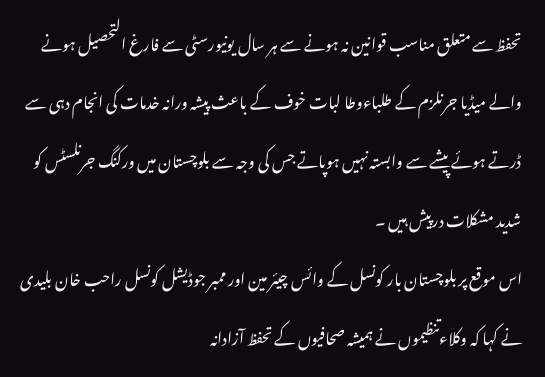تحفظ سے متعلق مناسب قوانین نہ ہونے سے ہر سال یونیورسٹی سے فارغ التحصیل ہونے والے میڈیا جرنلزم کے طلباءوطا لبات خوف کے باعث پیشہ ورانہ خدمات کی انجام دہی سے ڈرتے ہوئے پیشے سے وابستہ نہیں ہوپاتے جس کی وجہ سے بلوچستان میں ورکنگ جرنلسٹس کو شدید مشکلات درپیش ہیں ۔
اس موقع پر بلوچستان بار کونسل کے وائس چیئر مین اور ممبر جوڈیشل کونسل راحب خان بلیدی نے کہا کہ وکلاءتنظیموں نے ہمیشہ صحافیوں کے تحفظ آزادانہ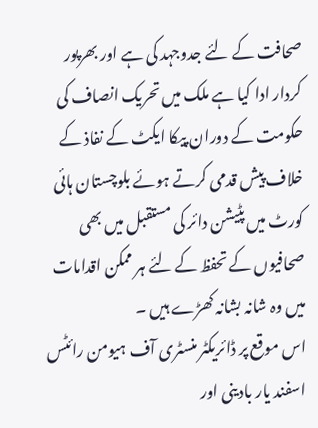صحافت کے لئے جدوجہد کی ہے اور بھرپور کردار ادا کیا ہے ملک میں تحریک انصاف کی حکومت کے دوران پیکا ایکٹ کے نفاذ کے خلاف پیش قدمی کرتے ہوئے بلوچستان ہائی کورٹ میں پٹیشن دائر کی مستقبل میں بھی صحافیوں کے تحفظ کے لئے ہر ممکن اقدامات میں وہ شانہ بشانہ کھڑے ہیں ۔
اس موقع پر ڈائریکٹر منسٹری آف ہیومن رائٹس اسفند یار بادینی اور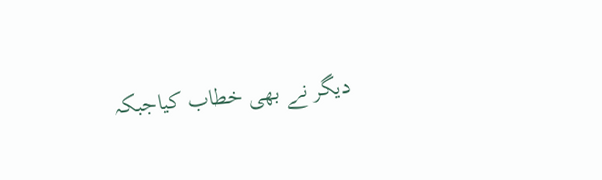دیگر نے بھی خطاب کیاجبکہ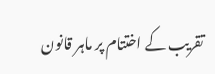تقریب کے اختتام پر ماہر قانون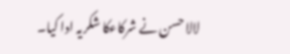لالا حسن نے شرکاءکا شکریہ ادا کیا۔